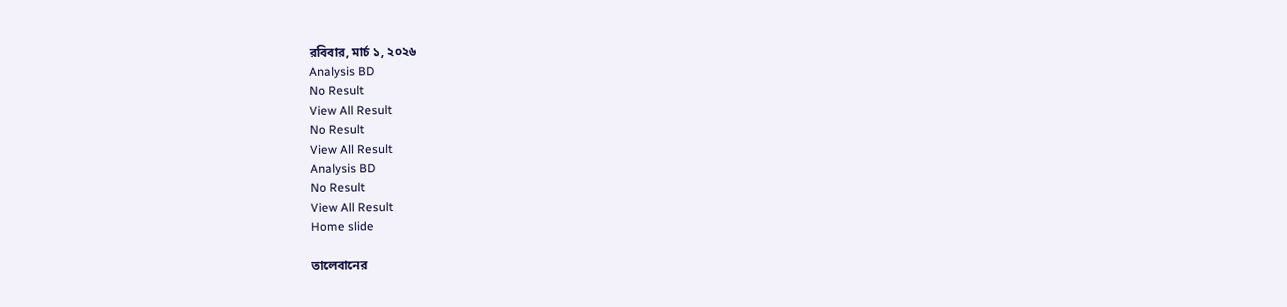রবিবার, মার্চ ১, ২০২৬
Analysis BD
No Result
View All Result
No Result
View All Result
Analysis BD
No Result
View All Result
Home slide

তালেবানের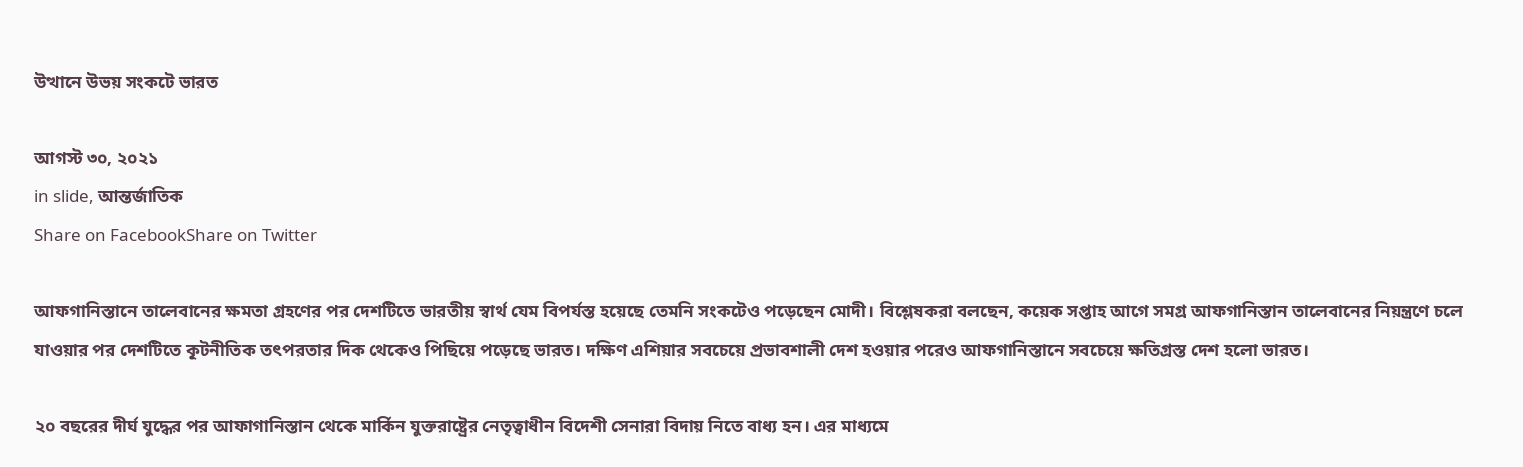উত্থানে উভয় সংকটে ভারত

আগস্ট ৩০, ২০২১
in slide, আন্তর্জাতিক
Share on FacebookShare on Twitter

আফগানিস্তানে তালেবানের ক্ষমতা গ্রহণের পর দেশটিতে ভারতীয় স্বার্থ যেম বিপর্যস্ত হয়েছে তেমনি সংকটেও পড়েছেন মোদী। বিশ্লেষকরা বলছেন, কয়েক সপ্তাহ আগে সমগ্র আফগানিস্তান তালেবানের নিয়ন্ত্রণে চলে যাওয়ার পর দেশটিতে কূটনীতিক তৎপরতার দিক থেকেও পিছিয়ে পড়েছে ভারত। দক্ষিণ এশিয়ার সবচেয়ে প্রভাবশালী দেশ হওয়ার পরেও আফগানিস্তানে সবচেয়ে ক্ষতিগ্রস্ত দেশ হলো ভারত।

২০ বছরের দীর্ঘ যুদ্ধের পর আফাগানিস্তান থেকে মার্কিন যুক্তরাষ্ট্রের নেতৃত্বাধীন বিদেশী সেনারা বিদায় নিতে বাধ্য হন। এর মাধ্যমে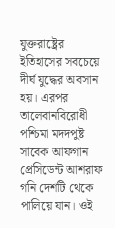যুক্তরাষ্ট্রের ইতিহাসের সবচেয়ে দীর্ঘ যুদ্ধের অবসান হয়। এরপর তালেবানবিরোধী পশ্চিমা মদদপুষ্ট সাবেক আফগান প্রেসিডেন্ট আশরাফ গনি দেশটি থেকে পালিয়ে যান। ওই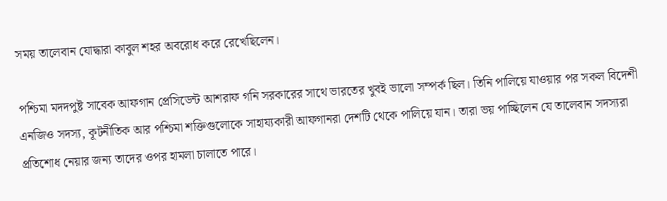সময় তালেবান যোদ্ধারা কাবুল শহর অবরোধ করে রেখেছিলেন।

পশ্চিমা মদদপুষ্ট সাবেক আফগান প্রেসিডেন্ট আশরাফ গনি সরকারের সাথে ভারতের খুবই ভালো সম্পর্ক ছিল। তিনি পালিয়ে যাওয়ার পর সকল বিদেশী এনজিও সদস্য, কূটনীতিক আর পশ্চিমা শক্তিগুলোকে সাহায্যকারী আফগানরা দেশটি থেকে পালিয়ে যান। তারা ভয় পাচ্ছিলেন যে তালেবান সদস্যরা প্রতিশোধ নেয়ার জন্য তাদের ওপর হামলা চালাতে পারে।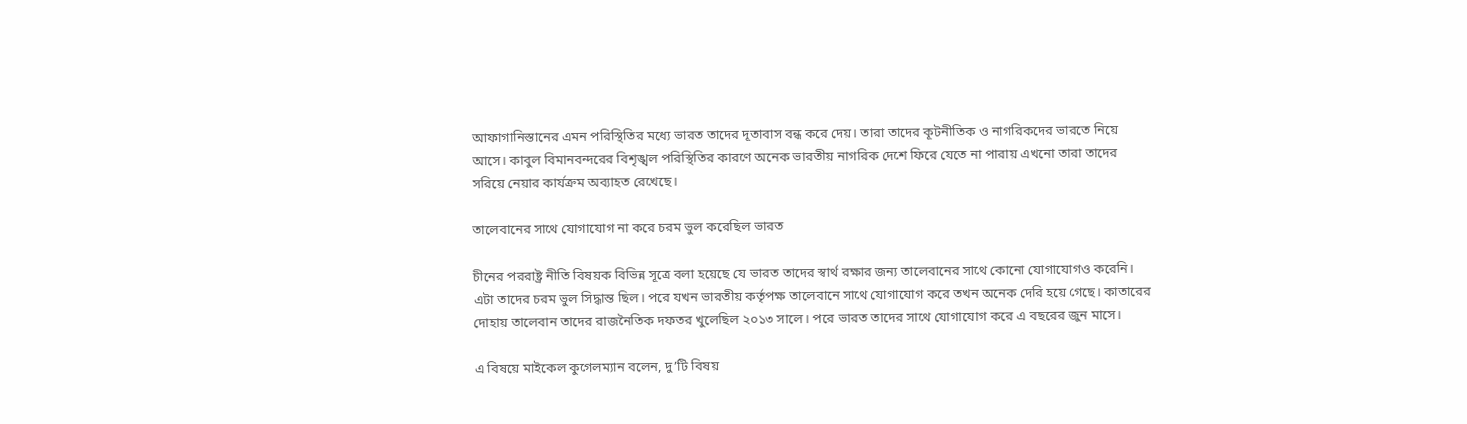আফাগানিস্তানের এমন পরিস্থিতির মধ্যে ভারত তাদের দূতাবাস বন্ধ করে দেয়। তারা তাদের কূটনীতিক ও নাগরিকদের ভারতে নিয়ে আসে। কাবুল বিমানবন্দরের বিশৃঙ্খল পরিস্থিতির কারণে অনেক ভারতীয় নাগরিক দেশে ফিরে যেতে না পারায় এখনো তারা তাদের সরিয়ে নেয়ার কার্যক্রম অব্যাহত রেখেছে।

তালেবানের সাথে যোগাযোগ না করে চরম ভুল করেছিল ভারত

চীনের পররাষ্ট্র নীতি বিষয়ক বিভিন্ন সূত্রে বলা হয়েছে যে ভারত তাদের স্বার্থ রক্ষার জন্য তালেবানের সাথে কোনো যোগাযোগও করেনি। এটা তাদের চরম ভুল সিদ্ধান্ত ছিল। পরে যখন ভারতীয় কর্তৃপক্ষ তালেবানে সাথে যোগাযোগ করে তখন অনেক দেরি হয়ে গেছে। কাতারের দোহায় তালেবান তাদের রাজনৈতিক দফতর খুলেছিল ২০১৩ সালে। পরে ভারত তাদের সাথে যোগাযোগ করে এ বছরের জুন মাসে।

এ বিষয়ে মাইকেল কুগেলম্যান বলেন, দু’টি বিষয়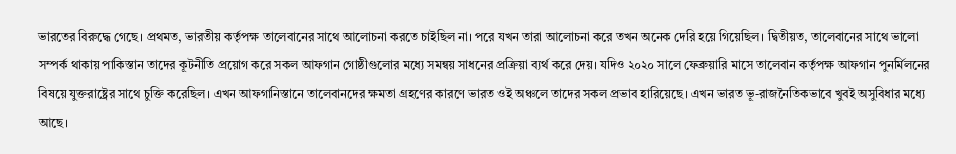ভারতের বিরুদ্ধে গেছে। প্রথমত, ভারতীয় কর্তৃপক্ষ তালেবানের সাথে আলোচনা করতে চাইছিল না। পরে যখন তারা আলোচনা করে তখন অনেক দেরি হয়ে গিয়েছিল। দ্বিতীয়ত, তালেবানের সাথে ভালো সম্পর্ক থাকায় পাকিস্তান তাদের কূটনীতি প্রয়োগ করে সকল আফগান গোষ্ঠীগুলোর মধ্যে সমন্বয় সাধনের প্রক্রিয়া ব্যর্থ করে দেয়। যদিও ২০২০ সালে ফেব্রুয়ারি মাসে তালেবান কর্তৃপক্ষ আফগান পুনর্মিলনের বিষয়ে যুক্তরাষ্ট্রের সাথে চুক্তি করেছিল। এখন আফগানিস্তানে তালেবানদের ক্ষমতা গ্রহণের কারণে ভারত ওই অঞ্চলে তাদের সকল প্রভাব হারিয়েছে। এখন ভারত ভূ-রাজনৈতিকভাবে খুবই অসুবিধার মধ্যে আছে।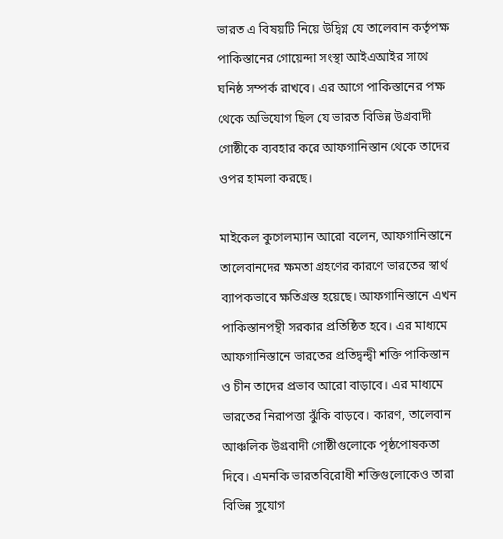ভারত এ বিষয়টি নিয়ে উদ্বিগ্ন যে তালেবান কর্তৃপক্ষ পাকিস্তানের গোয়েন্দা সংস্থা আইএআইর সাথে ঘনিষ্ঠ সম্পর্ক রাখবে। এর আগে পাকিস্তানের পক্ষ থেকে অভিযোগ ছিল যে ভারত বিভিন্ন উগ্রবাদী গোষ্ঠীকে ব্যবহার করে আফগানিস্তান থেকে তাদের ওপর হামলা করছে।

মাইকেল কুগেলম্যান আরো বলেন, আফগানিস্তানে তালেবানদের ক্ষমতা গ্রহণের কারণে ভারতের স্বার্থ ব্যাপকভাবে ক্ষতিগ্রস্ত হয়েছে। আফগানিস্তানে এখন পাকিস্তানপন্থী সরকার প্রতিষ্ঠিত হবে। এর মাধ্যমে আফগানিস্তানে ভারতের প্রতিদ্বন্দ্বী শক্তি পাকিস্তান ও চীন তাদের প্রভাব আরো বাড়াবে। এর মাধ্যমে ভারতের নিরাপত্তা ঝুঁকি বাড়বে। কারণ, তালেবান আঞ্চলিক উগ্রবাদী গোষ্ঠীগুলোকে পৃষ্ঠপোষকতা দিবে। এমনকি ভারতবিরোধী শক্তিগুলোকেও তারা বিভিন্ন সুযোগ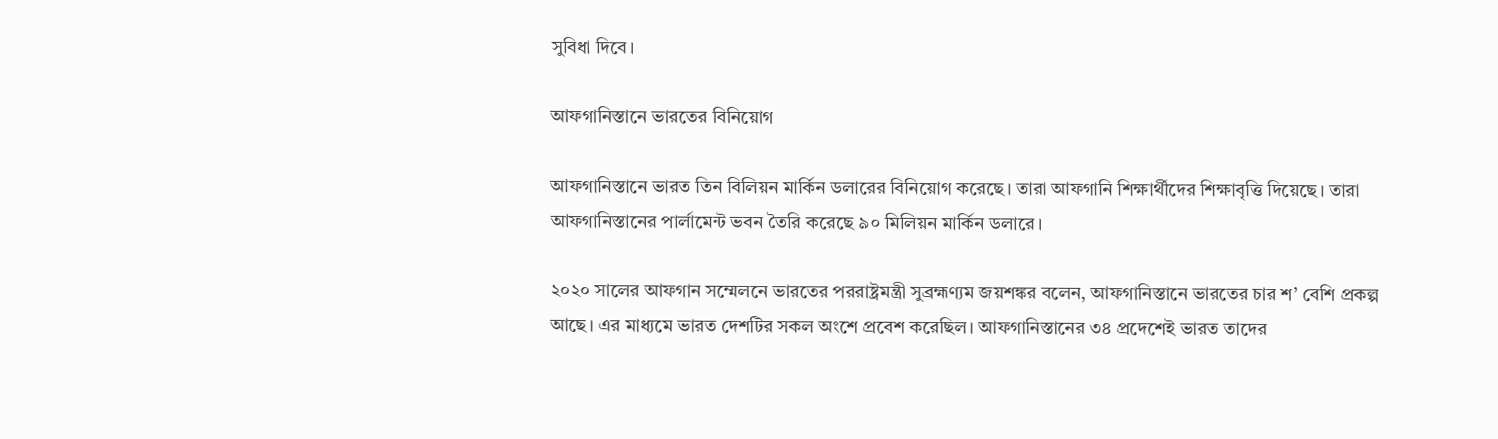সুবিধা দিবে।

আফগানিস্তানে ভারতের বিনিয়োগ

আফগানিস্তানে ভারত তিন বিলিয়ন মার্কিন ডলারের বিনিয়োগ করেছে। তারা আফগানি শিক্ষার্থীদের শিক্ষাবৃত্তি দিয়েছে। তারা আফগানিস্তানের পার্লামেন্ট ভবন তৈরি করেছে ৯০ মিলিয়ন মার্কিন ডলারে।

২০২০ সালের আফগান সম্মেলনে ভারতের পররাষ্ট্রমন্ত্রী সুব্রহ্মণ্যম জয়শঙ্কর বলেন, আফগানিস্তানে ভারতের চার শ’ বেশি প্রকল্প আছে। এর মাধ্যমে ভারত দেশটির সকল অংশে প্রবেশ করেছিল। আফগানিস্তানের ৩৪ প্রদেশেই ভারত তাদের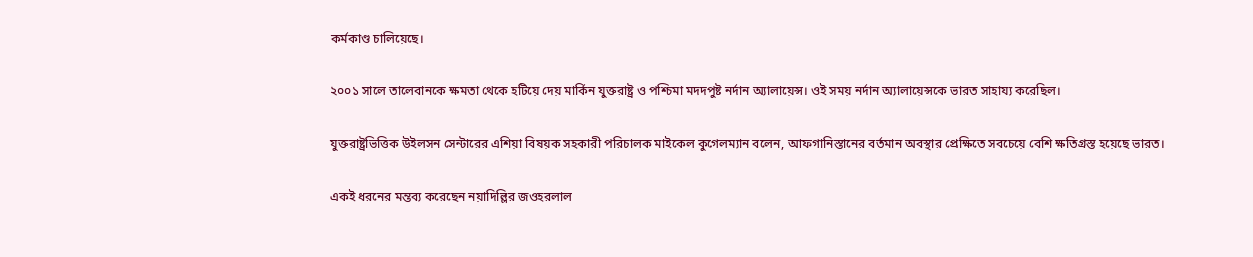কর্মকাণ্ড চালিয়েছে।

২০০১ সালে তালেবানকে ক্ষমতা থেকে হটিয়ে দেয় মার্কিন যুক্তরাষ্ট্র ও পশ্চিমা মদদপুষ্ট নর্দান অ্যালায়েন্স। ওই সময় নর্দান অ্যালায়েন্সকে ভারত সাহায্য করেছিল।

যুক্তরাষ্ট্রভিত্তিক উইলসন সেন্টারের এশিয়া বিষয়ক সহকারী পরিচালক মাইকেল কুগেলম্যান বলেন, আফগানিস্তানের বর্তমান অবস্থার প্রেক্ষিতে সবচেয়ে বেশি ক্ষতিগ্রস্ত হয়েছে ভারত।

একই ধরনের মন্তব্য করেছেন নয়াদিল্লির জওহরলাল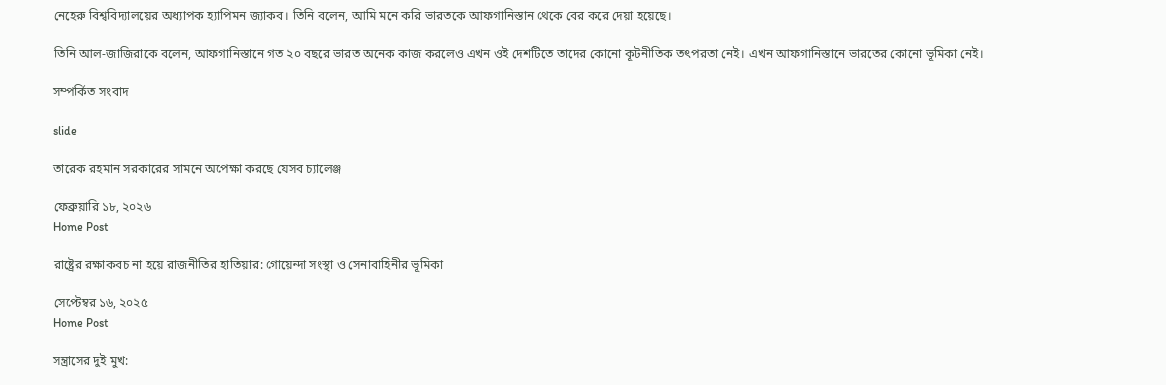নেহেরু বিশ্ববিদ্যালয়ের অধ্যাপক হ্যাপিমন জ্যাকব। তিনি বলেন, আমি মনে করি ভারতকে আফগানিস্তান থেকে বের করে দেয়া হয়েছে।

তিনি আল-জাজিরাকে বলেন, আফগানিস্তানে গত ২০ বছরে ভারত অনেক কাজ করলেও এখন ওই দেশটিতে তাদের কোনো কূটনীতিক তৎপরতা নেই। এখন আফগানিস্তানে ভারতের কোনো ভূমিকা নেই।

সম্পর্কিত সংবাদ

slide

তারেক রহমান সরকারের সামনে অপেক্ষা করছে যেসব চ্যালেঞ্জ

ফেব্রুয়ারি ১৮, ২০২৬
Home Post

রাষ্ট্রের রক্ষাকবচ না হয়ে রাজনীতির হাতিয়ার: গোয়েন্দা সংস্থা ও সেনাবাহিনীর ভূমিকা

সেপ্টেম্বর ১৬, ২০২৫
Home Post

সন্ত্রাসের দুই মুখ: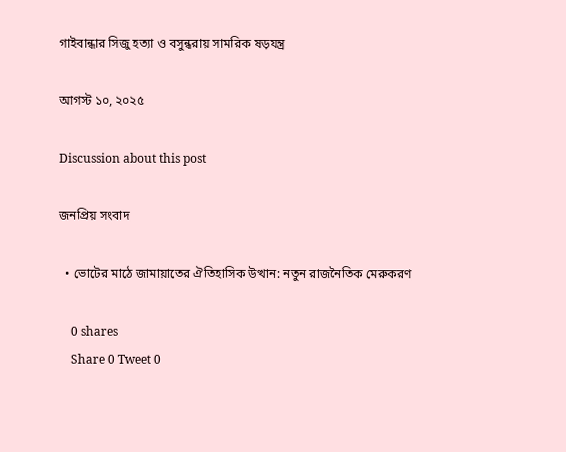গাইবান্ধার সিজু হত্যা ও বসুন্ধরায় সামরিক ষড়যন্ত্র

আগস্ট ১০, ২০২৫

Discussion about this post

জনপ্রিয় সংবাদ

  • ভোটের মাঠে জামায়াতের ঐতিহাসিক উত্থান: নতুন রাজনৈতিক মেরুকরণ

    0 shares
    Share 0 Tweet 0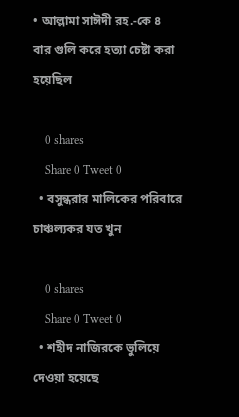• আল্লামা সাঈদী রহ.-কে ৪ বার গুলি করে হত্যা চেষ্টা করা হয়েছিল

    0 shares
    Share 0 Tweet 0
  • বসুন্ধরার মালিকের পরিবারে চাঞ্চল্যকর যত খুন

    0 shares
    Share 0 Tweet 0
  • শহীদ নাজিরকে ভুলিয়ে দেওয়া হয়েছে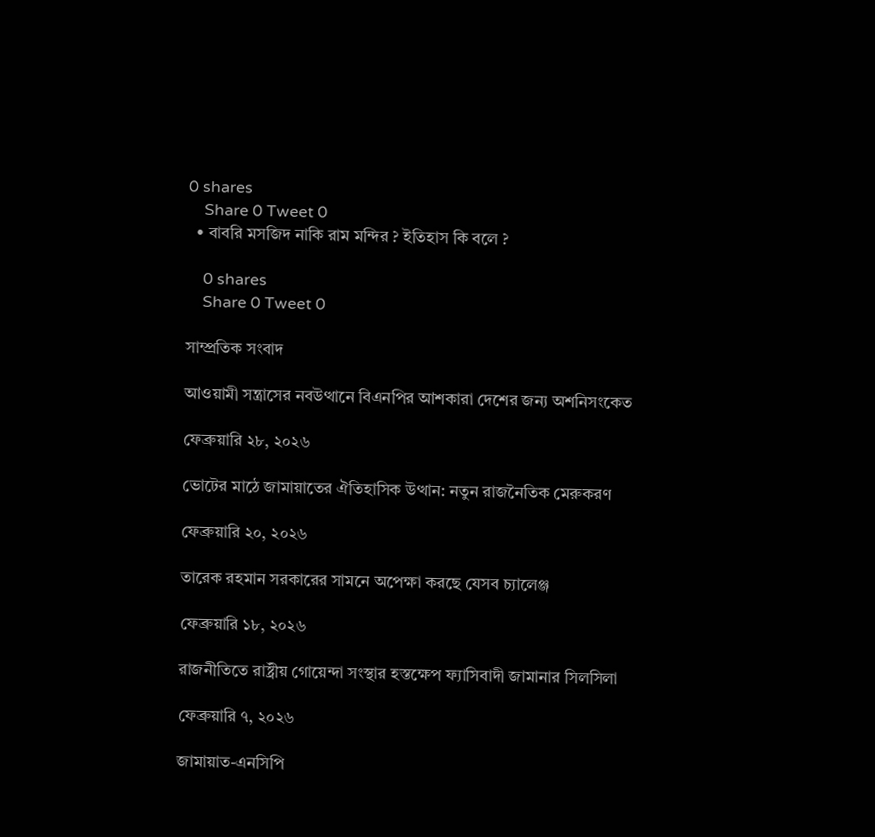0 shares
    Share 0 Tweet 0
  • বাবরি মসজিদ নাকি রাম মন্দির ? ইতিহাস কি বলে ?

    0 shares
    Share 0 Tweet 0

সাম্প্রতিক সংবাদ

আওয়ামী সন্ত্রাসের নবউত্থানে বিএনপির আশকারা দেশের জন্য অশনিসংকেত

ফেব্রুয়ারি ২৮, ২০২৬

ভোটের মাঠে জামায়াতের ঐতিহাসিক উত্থান: নতুন রাজনৈতিক মেরুকরণ

ফেব্রুয়ারি ২০, ২০২৬

তারেক রহমান সরকারের সামনে অপেক্ষা করছে যেসব চ্যালেঞ্জ

ফেব্রুয়ারি ১৮, ২০২৬

রাজনীতিতে রাষ্ট্রীয় গোয়েন্দা সংস্থার হস্তক্ষেপ ফ্যাসিবাদী জামানার সিলসিলা

ফেব্রুয়ারি ৭, ২০২৬

জামায়াত-এনসিপি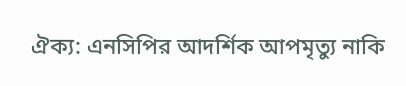ঐক্য: এনসিপির আদর্শিক আপমৃত্যু নাকি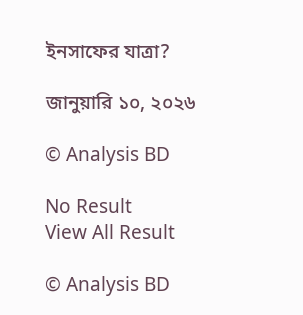ইনসাফের যাত্রা?

জানুয়ারি ১০, ২০২৬

© Analysis BD

No Result
View All Result

© Analysis BD